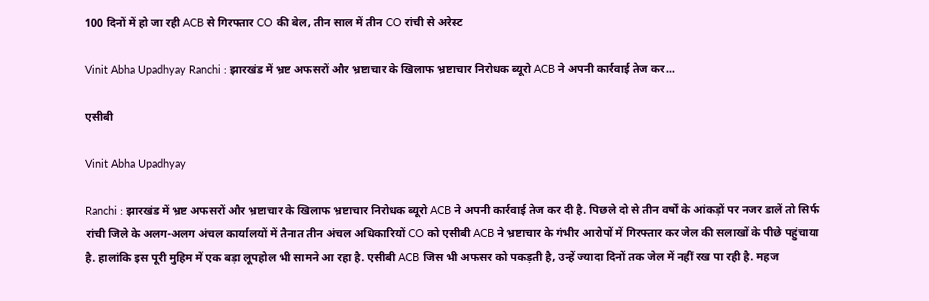100 दिनों में हो जा रही ACB से गिरफ्तार CO की बेल, तीन साल में तीन CO रांची से अरेस्ट

Vinit Abha Upadhyay Ranchi : झारखंड में भ्रष्ट अफसरों और भ्रष्टाचार के खिलाफ भ्रष्टाचार निरोधक ब्यूरो ACB ने अपनी कार्रवाई तेज कर...

एसीबी

Vinit Abha Upadhyay

Ranchi : झारखंड में भ्रष्ट अफसरों और भ्रष्टाचार के खिलाफ भ्रष्टाचार निरोधक ब्यूरो ACB ने अपनी कार्रवाई तेज कर दी है. पिछले दो से तीन वर्षों के आंकड़ों पर नजर डालें तो सिर्फ रांची जिले के अलग-अलग अंचल कार्यालयों में तैनात तीन अंचल अधिकारियों CO को एसीबी ACB ने भ्रष्टाचार के गंभीर आरोपों में गिरफ्तार कर जेल की सलाखों के पीछे पहुंचाया है. हालांकि इस पूरी मुहिम में एक बड़ा लूपहोल भी सामने आ रहा है. एसीबी ACB जिस भी अफसर को पकड़ती है, उन्हें ज्यादा दिनों तक जेल में नहीं रख पा रही है. महज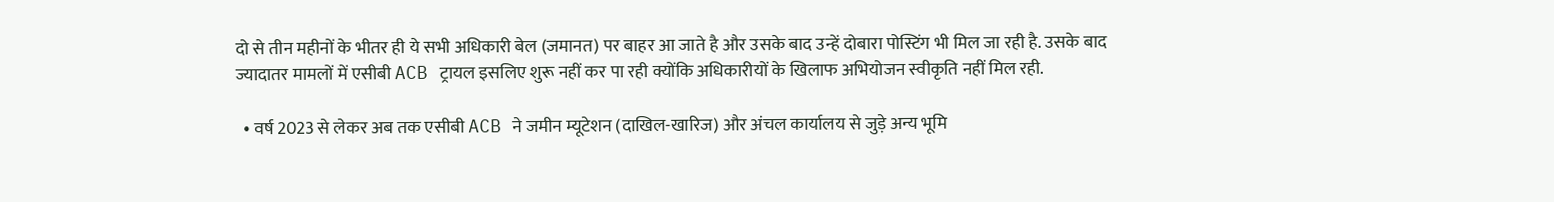दो से तीन महीनों के भीतर ही ये सभी अधिकारी बेल (जमानत) पर बाहर आ जाते है और उसके बाद उन्हें दोबारा पोस्टिंग भी मिल जा रही है. उसके बाद ज्यादातर मामलों में एसीबी ACB ट्रायल इसलिए शुरू नहीं कर पा रही क्योंकि अधिकारीयों के खिलाफ अभियोजन स्वीकृति नहीं मिल रही.

  • वर्ष 2023 से लेकर अब तक एसीबी ACB ने जमीन म्यूटेशन (दाखिल-खारिज) और अंचल कार्यालय से जुड़े अन्य भूमि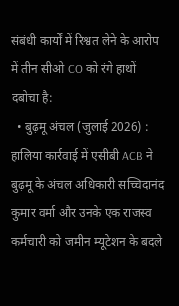संबंधी कार्यों में रिश्वत लेने के आरोप में तीन सीओ CO को रंगे हाथों दबोचा है:
  • बुढ़मू अंचल (जुलाई 2026) : हालिया कार्रवाई में एसीबी ACB ने बुढ़मू के अंचल अधिकारी सच्चिदानंद कुमार वर्मा और उनके एक राजस्व कर्मचारी को जमीन म्यूटेशन के बदले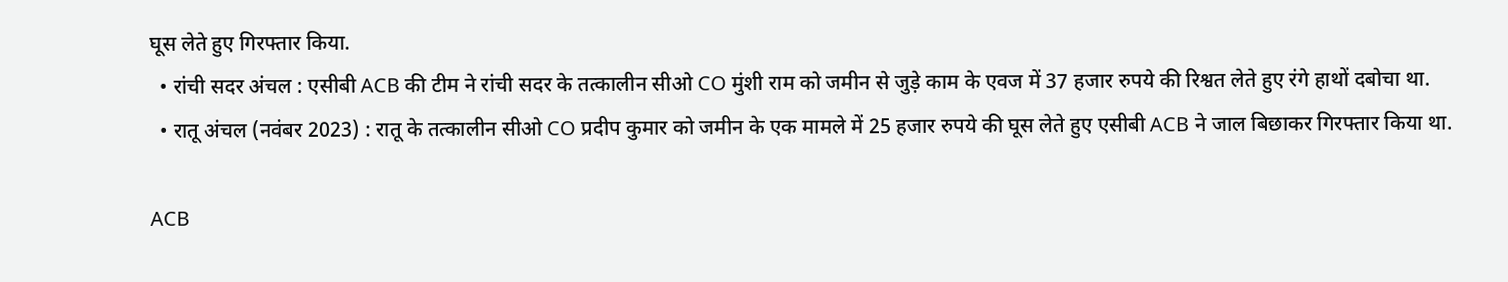घूस लेते हुए गिरफ्तार किया.
  • रांची सदर अंचल : एसीबी ACB की टीम ने रांची सदर के तत्कालीन सीओ CO मुंशी राम को जमीन से जुड़े काम के एवज में 37 हजार रुपये की रिश्वत लेते हुए रंगे हाथों दबोचा था.
  • रातू अंचल (नवंबर 2023) : रातू के तत्कालीन सीओ CO प्रदीप कुमार को जमीन के एक मामले में 25 हजार रुपये की घूस लेते हुए एसीबी ACB ने जाल बिछाकर गिरफ्तार किया था.

ACB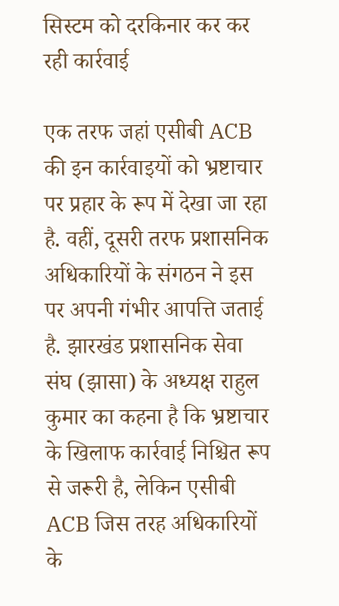सिस्टम को दरकिनार कर कर रही कार्रवाई

एक तरफ जहां एसीबी ACB की इन कार्रवाइयों को भ्रष्टाचार पर प्रहार के रूप में देखा जा रहा है. वहीं, दूसरी तरफ प्रशासनिक अधिकारियों के संगठन ने इस पर अपनी गंभीर आपत्ति जताई है. झारखंड प्रशासनिक सेवा संघ (झासा) के अध्यक्ष राहुल कुमार का कहना है कि भ्रष्टाचार के खिलाफ कार्रवाई निश्चित रूप से जरूरी है, लेकिन एसीबी ACB जिस तरह अधिकारियों के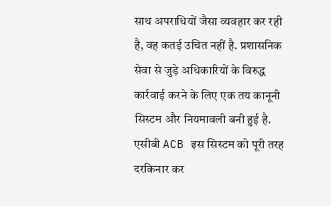साथ अपराधियों जैसा व्यवहार कर रही है, वह कतई उचित नहीं है. प्रशासनिक सेवा से जुड़े अधिकारियों के विरुद्ध कार्रवाई करने के लिए एक तय कानूनी सिस्टम और नियमावली बनी हुई है. एसीबी ACB इस सिस्टम को पूरी तरह दरकिनार कर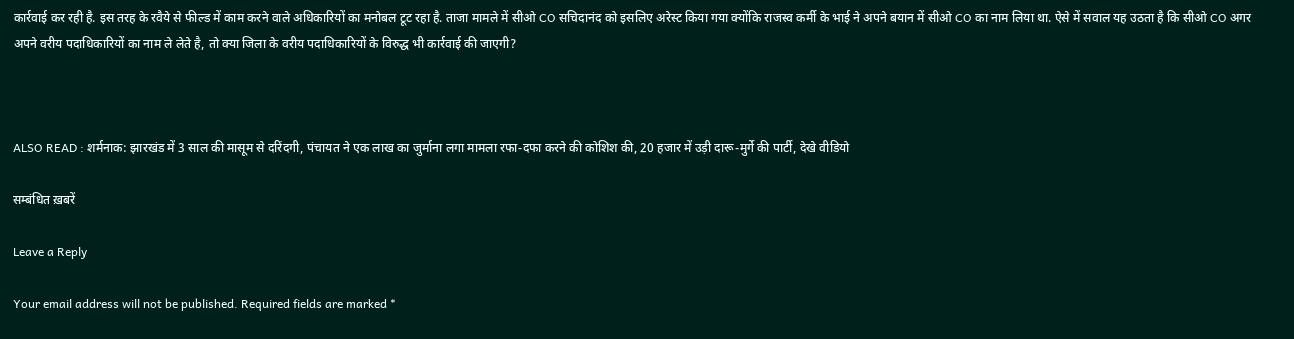कार्रवाई कर रही है. इस तरह के रवैये से फील्ड में काम करने वाले अधिकारियों का मनोबल टूट रहा है. ताजा मामले में सीओ CO सचिदानंद को इसलिए अरेस्ट किया गया क्योंकि राजस्व कर्मी के भाई ने अपने बयान में सीओ CO का नाम लिया था. ऐसे में सवाल यह उठता है कि सीओ CO अगर अपने वरीय पदाधिकारियों का नाम ले लेते है, तो क्या जिला के वरीय पदाधिकारियों के विरुद्ध भी कार्रवाई की जाएगी?



ALSO READ : शर्मनाक: झारखंड में 3 साल की मासूम से दरिंदगी, पंचायत ने एक लाख का जुर्माना लगा मामला रफा-दफा करने की कोशिश की, 20 हजार में उड़ी दारू-मुर्गे की पार्टी, देखे वीडियो

सम्बंधित ख़बरें

Leave a Reply

Your email address will not be published. Required fields are marked *